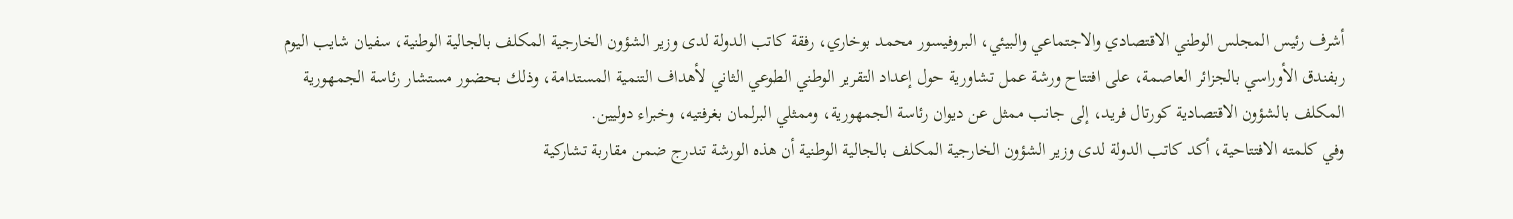أشرف رئيس المجلس الوطني الاقتصادي والاجتماعي والبيئي، البروفيسور محمد بوخاري، رفقة كاتب الدولة لدى وزير الشؤون الخارجية المكلف بالجالية الوطنية، سفيان شايب اليوم ربفندق الأوراسي بالجزائر العاصمة، على افتتاح ورشة عمل تشاورية حول إعداد التقرير الوطني الطوعي الثاني لأهداف التنمية المستدامة، وذلك بحضور مستشار رئاسة الجمهورية المكلف بالشؤون الاقتصادية كورتال فريد، إلى جانب ممثل عن ديوان رئاسة الجمهورية، وممثلي البرلمان بغرفتيه، وخبراء دوليين.
وفي كلمته الافتتاحية، أكد كاتب الدولة لدى وزير الشؤون الخارجية المكلف بالجالية الوطنية أن هذه الورشة تندرج ضمن مقاربة تشاركية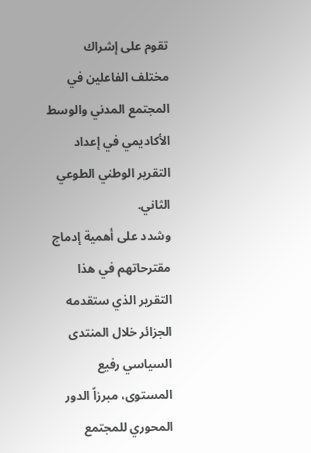تقوم على إشراك مختلف الفاعلين في المجتمع المدني والوسط الأكاديمي في إعداد التقرير الوطني الطوعي الثاني.
وشدد على أهمية إدماج مقترحاتهم في هذا التقرير الذي ستقدمه الجزائر خلال المنتدى السياسي رفيع المستوى، مبرزاً الدور المحوري للمجتمع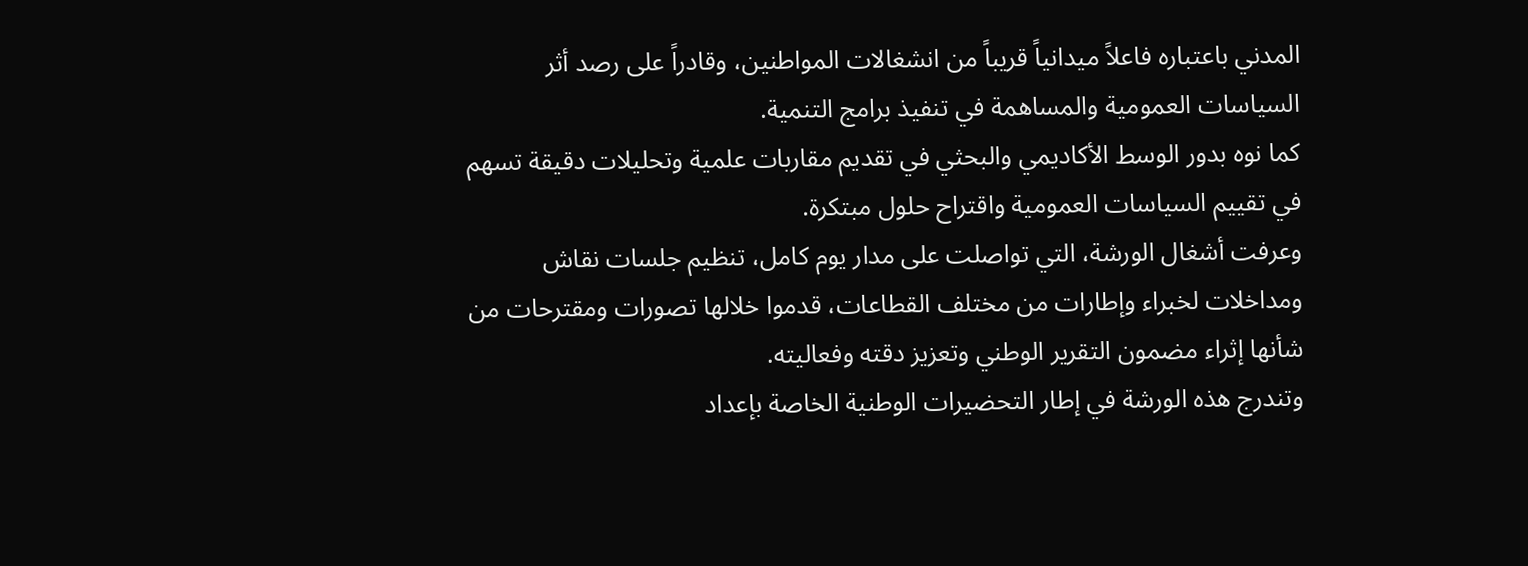المدني باعتباره فاعلاً ميدانياً قريباً من انشغالات المواطنين، وقادراً على رصد أثر السياسات العمومية والمساهمة في تنفيذ برامج التنمية.
كما نوه بدور الوسط الأكاديمي والبحثي في تقديم مقاربات علمية وتحليلات دقيقة تسهم في تقييم السياسات العمومية واقتراح حلول مبتكرة.
وعرفت أشغال الورشة، التي تواصلت على مدار يوم كامل، تنظيم جلسات نقاش ومداخلات لخبراء وإطارات من مختلف القطاعات، قدموا خلالها تصورات ومقترحات من شأنها إثراء مضمون التقرير الوطني وتعزيز دقته وفعاليته.
وتندرج هذه الورشة في إطار التحضيرات الوطنية الخاصة بإعداد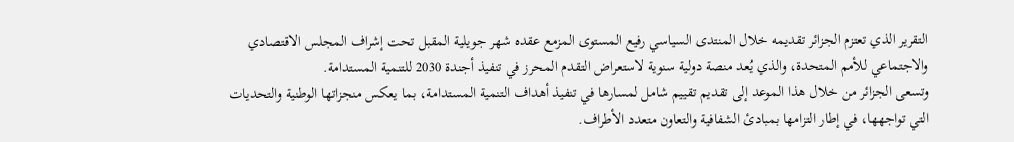التقرير الذي تعتزم الجزائر تقديمه خلال المنتدى السياسي رفيع المستوى المزمع عقده شهر جويلية المقبل تحت إشراف المجلس الاقتصادي والاجتماعي للأمم المتحدة، والذي يُعد منصة دولية سنوية لاستعراض التقدم المحرز في تنفيذ أجندة 2030 للتنمية المستدامة.
وتسعى الجزائر من خلال هذا الموعد إلى تقديم تقييم شامل لمسارها في تنفيذ أهداف التنمية المستدامة، بما يعكس منجزاتها الوطنية والتحديات التي تواجهها، في إطار التزامها بمبادئ الشفافية والتعاون متعدد الأطراف.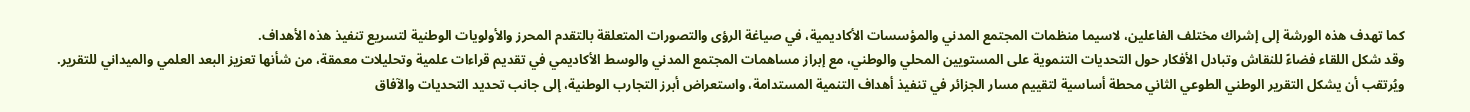كما تهدف هذه الورشة إلى إشراك مختلف الفاعلين، لاسيما منظمات المجتمع المدني والمؤسسات الأكاديمية، في صياغة الرؤى والتصورات المتعلقة بالتقدم المحرز والأولويات الوطنية لتسريع تنفيذ هذه الأهداف.
وقد شكل اللقاء فضاءً للنقاش وتبادل الأفكار حول التحديات التنموية على المستويين المحلي والوطني، مع إبراز مساهمات المجتمع المدني والوسط الأكاديمي في تقديم قراءات علمية وتحليلات معمقة، من شأنها تعزيز البعد العلمي والميداني للتقرير.
ويُرتقب أن يشكل التقرير الوطني الطوعي الثاني محطة أساسية لتقييم مسار الجزائر في تنفيذ أهداف التنمية المستدامة، واستعراض أبرز التجارب الوطنية، إلى جانب تحديد التحديات والآفاق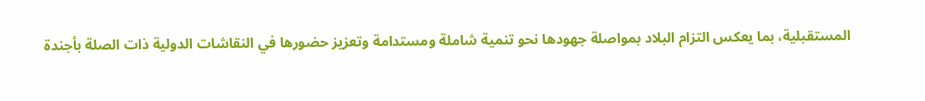المستقبلية، بما يعكس التزام البلاد بمواصلة جهودها نحو تنمية شاملة ومستدامة وتعزيز حضورها في النقاشات الدولية ذات الصلة بأجندة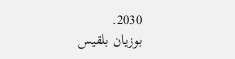2030.
بوزيان بلقيس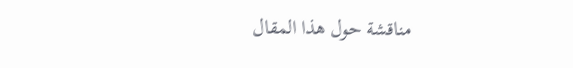مناقشة حول هذا المقال